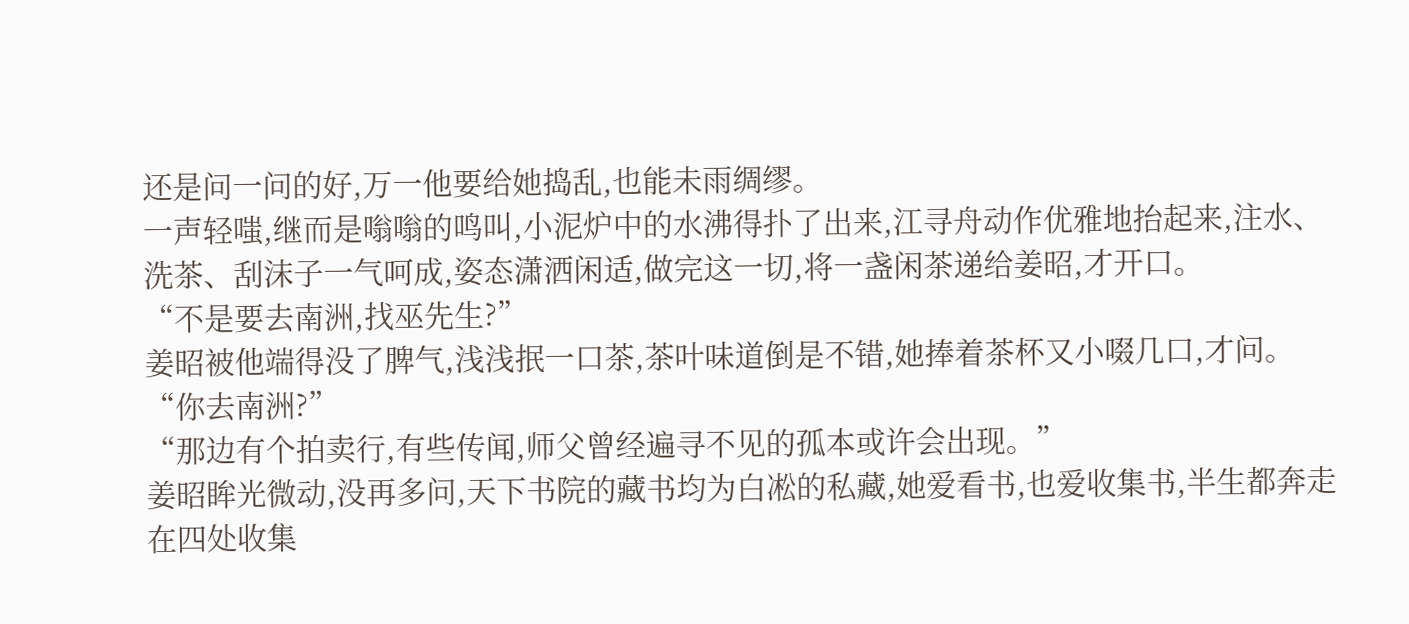还是问一问的好,万一他要给她捣乱,也能未雨绸缪。
一声轻嗤,继而是嗡嗡的鸣叫,小泥炉中的水沸得扑了出来,江寻舟动作优雅地抬起来,注水、洗茶、刮沫子一气呵成,姿态潇洒闲适,做完这一切,将一盏闲茶递给姜昭,才开口。
“不是要去南洲,找巫先生?”
姜昭被他端得没了脾气,浅浅抿一口茶,茶叶味道倒是不错,她捧着茶杯又小啜几口,才问。
“你去南洲?”
“那边有个拍卖行,有些传闻,师父曾经遍寻不见的孤本或许会出现。”
姜昭眸光微动,没再多问,天下书院的藏书均为白凇的私藏,她爱看书,也爱收集书,半生都奔走在四处收集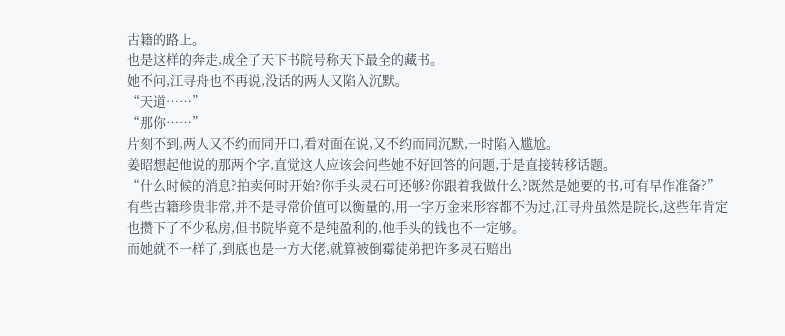古籍的路上。
也是这样的奔走,成全了天下书院号称天下最全的藏书。
她不问,江寻舟也不再说,没话的两人又陷入沉默。
“天道……”
“那你……”
片刻不到,两人又不约而同开口,看对面在说,又不约而同沉默,一时陷入尴尬。
姜昭想起他说的那两个字,直觉这人应该会问些她不好回答的问题,于是直接转移话题。
“什么时候的消息?拍卖何时开始?你手头灵石可还够?你跟着我做什么?既然是她要的书,可有早作准备?”
有些古籍珍贵非常,并不是寻常价值可以衡量的,用一字万金来形容都不为过,江寻舟虽然是院长,这些年肯定也攒下了不少私房,但书院毕竟不是纯盈利的,他手头的钱也不一定够。
而她就不一样了,到底也是一方大佬,就算被倒霉徒弟把许多灵石赔出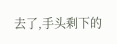去了,手头剩下的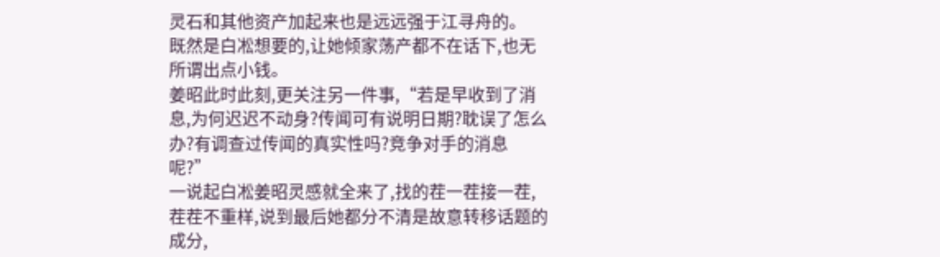灵石和其他资产加起来也是远远强于江寻舟的。
既然是白凇想要的,让她倾家荡产都不在话下,也无所谓出点小钱。
姜昭此时此刻,更关注另一件事,“若是早收到了消息,为何迟迟不动身?传闻可有说明日期?耽误了怎么办?有调查过传闻的真实性吗?竞争对手的消息呢?”
一说起白凇姜昭灵感就全来了,找的茬一茬接一茬,茬茬不重样,说到最后她都分不清是故意转移话题的成分,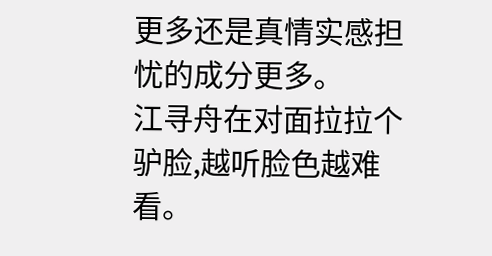更多还是真情实感担忧的成分更多。
江寻舟在对面拉拉个驴脸,越听脸色越难看。